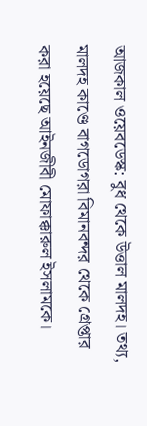আজকাল ওয়েবডেস্ক: বুধ থেকে উত্তাল মালদহ। তথ্য, মালদহ কাণ্ডে বাগডোগরা বিমানবন্দর থেকে গ্রেপ্তার করা হয়েছে আইনজীবী মোফাক্কারুল ইসলামকে।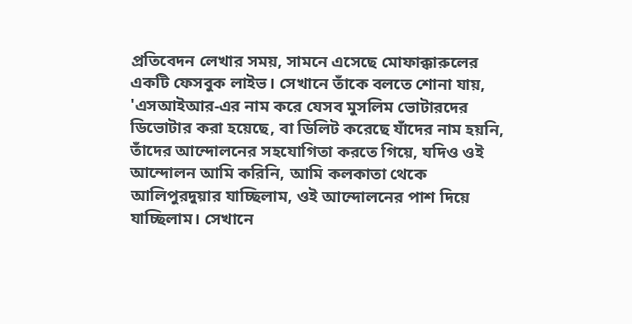প্রতিবেদন লেখার সময়, সামনে এসেছে মোফাক্কারুলের একটি ফেসবুক লাইভ। সেখানে তাঁকে বলতে শোনা যায়, 'এসআইআর-এর নাম করে যেসব মুসলিম ভোটারদের ডিভোটার করা হয়েছে, বা ডিলিট করেছে যাঁদের নাম হয়নি, তাঁদের আন্দোলনের সহযোগিতা করতে গিয়ে, যদিও ওই আন্দোলন আমি করিনি, আমি কলকাতা থেকে আলিপুরদুয়ার যাচ্ছিলাম, ওই আন্দোলনের পাশ দিয়ে যাচ্ছিলাম। সেখানে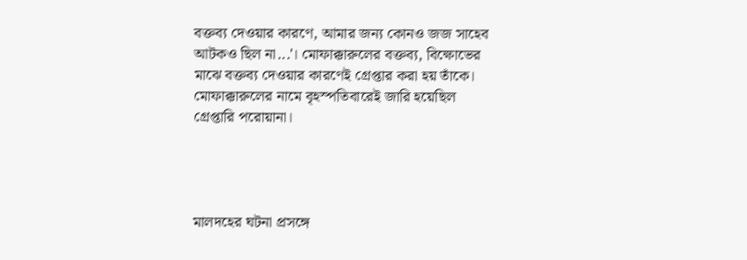বক্তব্য দেওয়ার কারণে, আমার জন্য কোনও জজ সাহেব আটকও ছিল না...'। মোফাক্কারুলের বক্তব্য, বিক্ষোভের মাঝে বক্তব্য দেওয়ার কারণেই গ্রেপ্তার করা হয় তাঁকে। মোফাক্কারুলের নামে বৃহস্পতিবারেই জারি হয়েছিল গ্রেপ্তারি পরোয়ানা।




মালদহের ঘটনা প্রসঙ্গে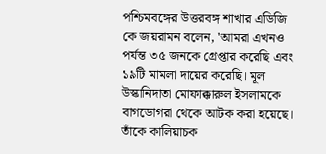পশ্চিমবঙ্গের উত্তরবঙ্গ শাখার এডিজি কে জয়রামন বলেন, 'আমরা এখনও পর্যন্ত ৩৫ জনকে গ্রেপ্তার করেছি এবং ১৯টি মামলা দায়ের করেছি। মূল উস্কানিদাতা মোফাক্কারুল ইসলামকে বাগডোগরা থেকে আটক করা হয়েছে। তাঁকে কালিয়াচক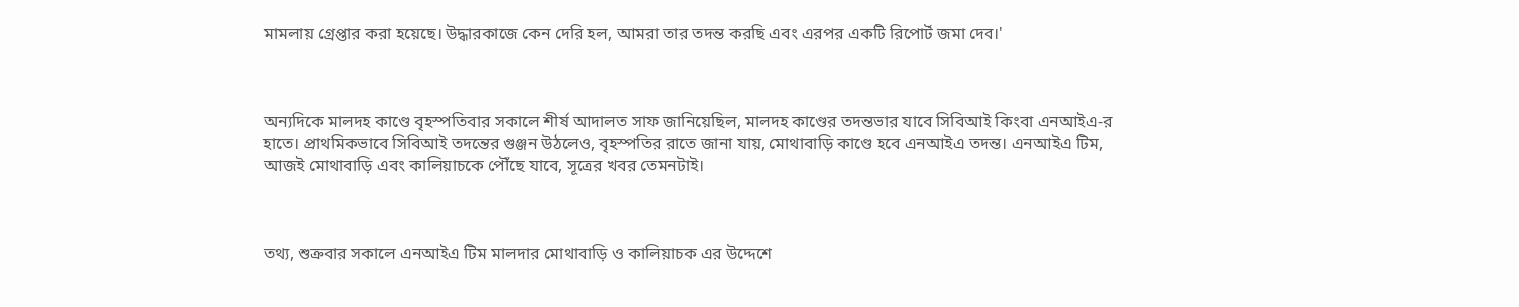মামলায় গ্রেপ্তার করা হয়েছে। উদ্ধারকাজে কেন দেরি হল, আমরা তার তদন্ত করছি এবং এরপর একটি রিপোর্ট জমা দেব।'



অন্যদিকে মালদহ কাণ্ডে বৃহস্পতিবার সকালে শীর্ষ আদালত সাফ জানিয়েছিল, মালদহ কাণ্ডের তদন্তভার যাবে সিবিআই কিংবা এনআইএ-র হাতে। প্রাথমিকভাবে সিবিআই তদন্তের গুঞ্জন উঠলেও, বৃহস্পতির রাতে জানা যায়, মোথাবাড়ি কাণ্ডে হবে এনআইএ তদন্ত। এনআইএ টিম, আজই মোথাবাড়ি এবং কালিয়াচকে পৌঁছে যাবে, সূত্রের খবর তেমনটাই।



তথ্য, শুক্রবার সকালে এনআইএ টিম মালদার মোথাবাড়ি ও কালিয়াচক এর উদ্দেশে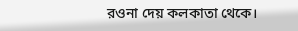রওনা দেয় কলকাতা থেকে।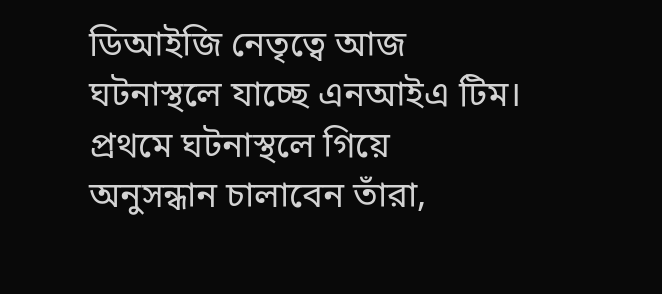ডিআইজি নেতৃত্বে আজ ঘটনাস্থলে যাচ্ছে এনআইএ টিম। প্রথমে ঘটনাস্থলে গিয়ে অনুসন্ধান চালাবেন তাঁরা,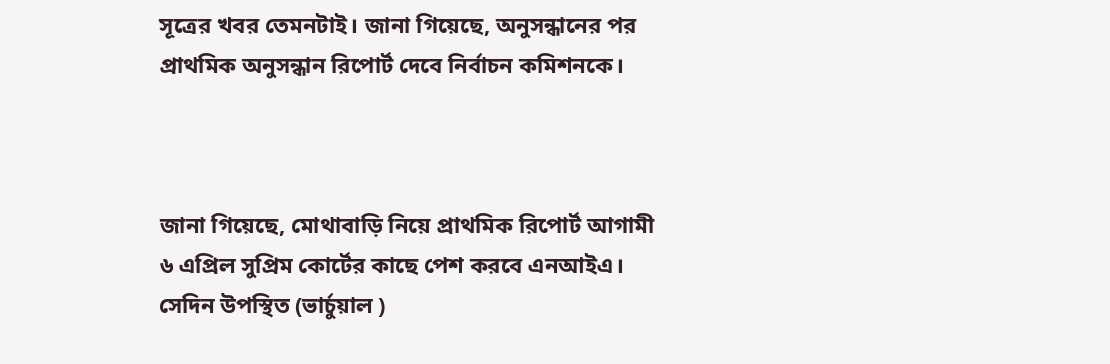সূত্রের খবর তেমনটাই। জানা গিয়েছে, অনুসন্ধানের পর প্রাথমিক অনুসন্ধান রিপোর্ট দেবে নির্বাচন কমিশনকে।



জানা গিয়েছে, মোথাবাড়ি নিয়ে প্রাথমিক রিপোর্ট আগামী ৬ এপ্রিল সুপ্রিম কোর্টের কাছে পেশ করবে এনআইএ। সেদিন উপস্থিত (ভার্চুয়াল )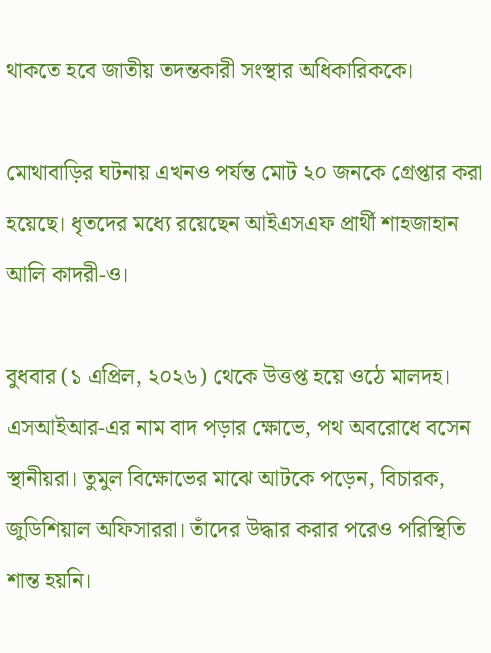থাকতে হবে জাতীয় তদন্তকারী সংস্থার অধিকারিককে।

মোথাবাড়ির ঘটনায় এখনও পর্যন্ত মোট ২০ জনকে গ্রেপ্তার করা হয়েছে। ধৃতদের মধ্যে রয়েছেন আইএসএফ প্রার্থী শাহজাহান আলি কাদরী-ও।

বুধবার (১ এপ্রিল, ২০২৬) থেকে উত্তপ্ত হয়ে ওঠে মালদহ। এসআইআর-এর নাম বাদ পড়ার ক্ষোভে, পথ অবরোধে বসেন স্থানীয়রা। তুমুল বিক্ষোভের মাঝে আটকে পড়েন, বিচারক, জুডিশিয়াল অফিসাররা। তাঁদের উদ্ধার করার পরেও পরিস্থিতি শান্ত হয়নি।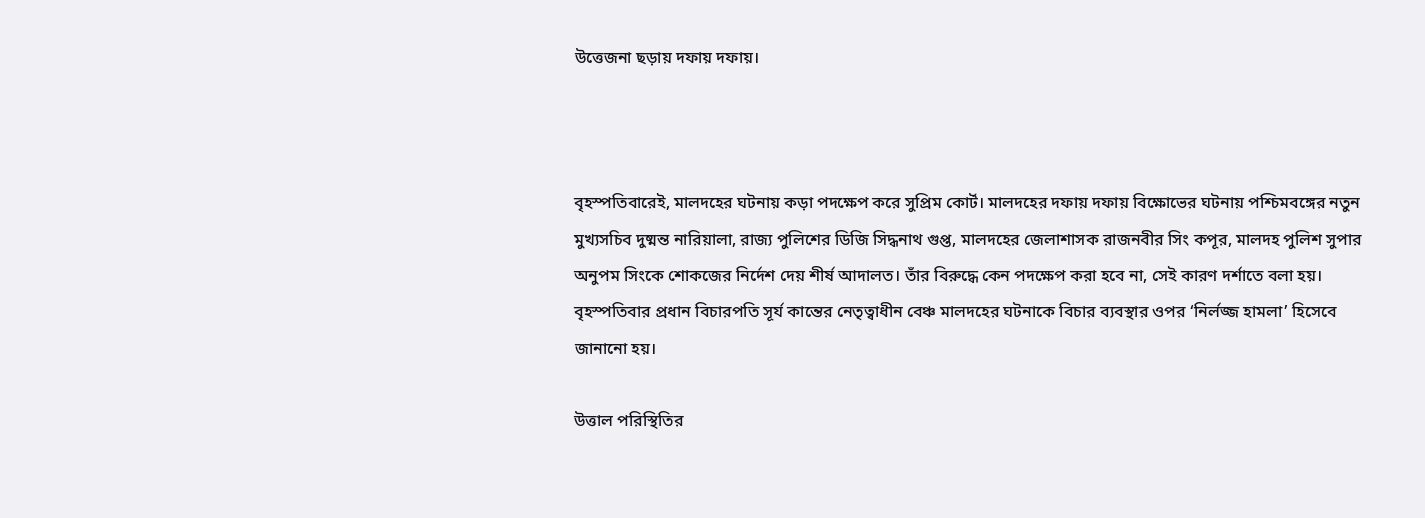উত্তেজনা ছড়ায় দফায় দফায়।



বৃহস্পতিবারেই, মালদহের ঘটনায় কড়া পদক্ষেপ করে সুপ্রিম কোর্ট। মালদহের দফায় দফায় বিক্ষোভের ঘটনায় পশ্চিমবঙ্গের নতুন মুখ্যসচিব দুষ্মন্ত নারিয়ালা, রাজ্য পুলিশের ডিজি সিদ্ধনাথ গুপ্ত, মালদহের জেলাশাসক রাজনবীর সিং কপূর, মালদহ পুলিশ সুপার অনুপম সিংকে শোকজের নির্দেশ দেয় শীর্ষ আদালত। তাঁর বিরুদ্ধে কেন পদক্ষেপ করা হবে না, সেই কারণ দর্শাতে বলা হয়। বৃহস্পতিবার প্রধান বিচারপতি সূর্য কান্তের নেতৃত্বাধীন বেঞ্চ মালদহের ঘটনাকে বিচার ব্যবস্থার ওপর ‘নির্লজ্জ হামলা’ হিসেবে জানানো হয়।

উত্তাল পরিস্থিতির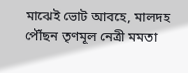মাঝেই ভোট আবহে, মালদহ পৌঁছন তৃণমূল নেত্রী মমতা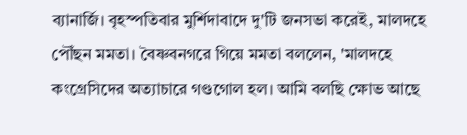ব্যানার্জি। বৃহস্পতিবার মুর্শিদাবাদে দু'টি জনসভা করেই, মালদহে পৌঁছন মমতা। বৈষ্ণবনগরে গিয়ে মমতা বললেন, 'মালদহে কংগ্রেসিদের অত্যাচারে গণ্ডগোল হল। আমি বলছি ক্ষোভ আছে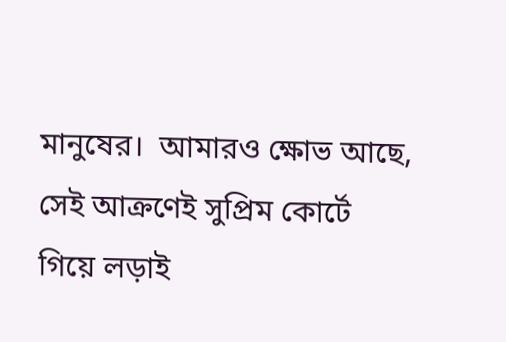মানুষের।  আমারও ক্ষোভ আছে, সেই আক্রণেই সুপ্রিম কোর্টে গিয়ে লড়াই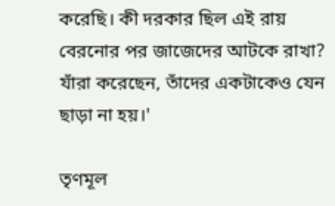করেছি। কী দরকার ছিল এই রায় বেরনোর পর জাজেদের আটকে রাখা? যাঁরা করেছেন, তাঁদের একটাকেও যেন ছাড়া না হয়।'

তৃণমূল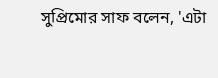সুপ্রিমোর সাফ বলেন, 'এটা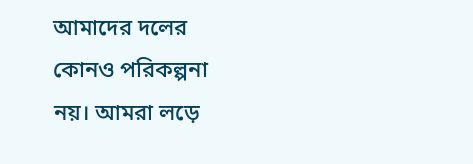আমাদের দলের কোনও পরিকল্পনা নয়। আমরা লড়ে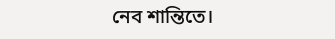নেব শান্তিতে।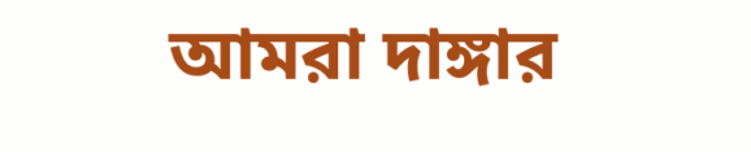আমরা দাঙ্গার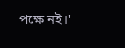পক্ষে নই।'